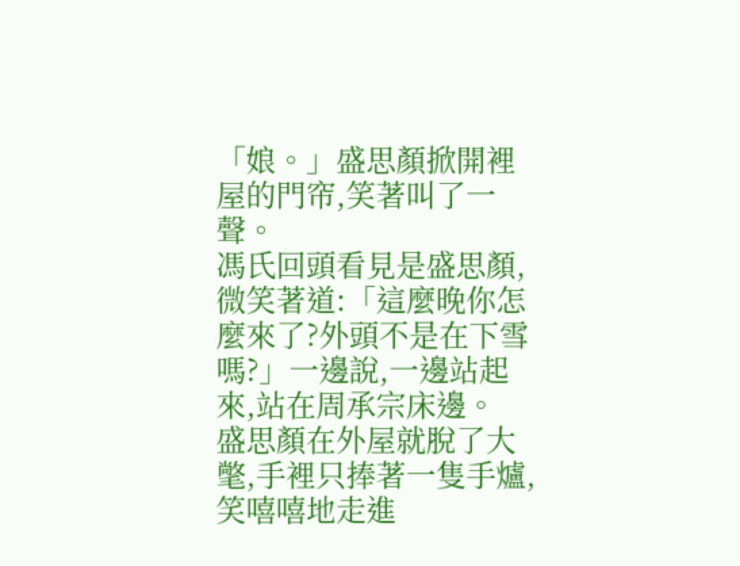「娘。」盛思顏掀開裡屋的門帘,笑著叫了一聲。
馮氏回頭看見是盛思顏,微笑著道:「這麼晚你怎麼來了?外頭不是在下雪嗎?」一邊說,一邊站起來,站在周承宗床邊。
盛思顏在外屋就脫了大氅,手裡只捧著一隻手爐,笑嘻嘻地走進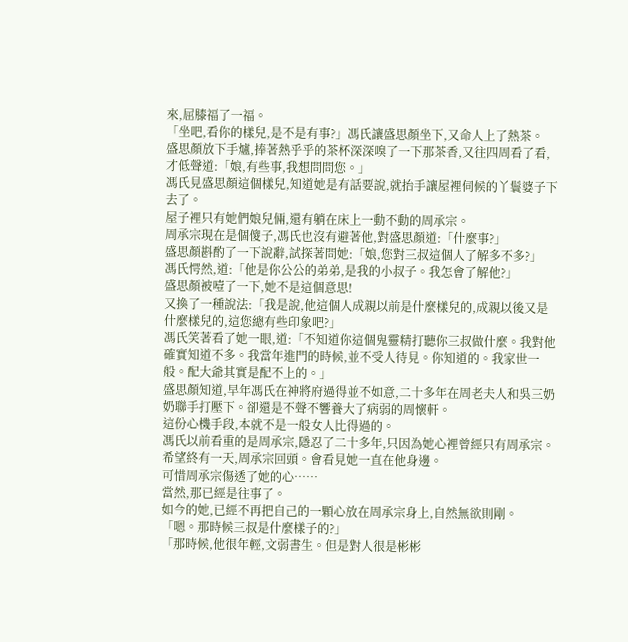來,屈膝福了一福。
「坐吧,看你的樣兒,是不是有事?」馮氏讓盛思顏坐下,又命人上了熱茶。
盛思顏放下手爐,捧著熱乎乎的茶杯深深嗅了一下那茶香,又往四周看了看,才低聲道:「娘,有些事,我想問問您。」
馮氏見盛思顏這個樣兒,知道她是有話要說,就抬手讓屋裡伺候的丫鬟婆子下去了。
屋子裡只有她們娘兒倆,還有躺在床上一動不動的周承宗。
周承宗現在是個傻子,馮氏也沒有避著他,對盛思顏道:「什麼事?」
盛思顏斟酌了一下說辭,試探著問她:「娘,您對三叔這個人了解多不多?」
馮氏愕然,道:「他是你公公的弟弟,是我的小叔子。我怎會了解他?」
盛思顏被噎了一下,她不是這個意思!
又換了一種說法:「我是說,他這個人成親以前是什麼樣兒的,成親以後又是什麼樣兒的,這您總有些印象吧?」
馮氏笑著看了她一眼,道:「不知道你這個鬼靈精打聽你三叔做什麼。我對他確實知道不多。我當年進門的時候,並不受人待見。你知道的。我家世一般。配大爺其實是配不上的。」
盛思顏知道,早年馮氏在神將府過得並不如意,二十多年在周老夫人和吳三奶奶聯手打壓下。卻還是不聲不響養大了病弱的周懷軒。
這份心機手段,本就不是一般女人比得過的。
馮氏以前看重的是周承宗,隱忍了二十多年,只因為她心裡曾經只有周承宗。希望終有一天,周承宗回頭。會看見她一直在他身邊。
可惜周承宗傷透了她的心……
當然,那已經是往事了。
如今的她,已經不再把自己的一顆心放在周承宗身上,自然無欲則剛。
「嗯。那時候三叔是什麼樣子的?」
「那時候,他很年輕,文弱書生。但是對人很是彬彬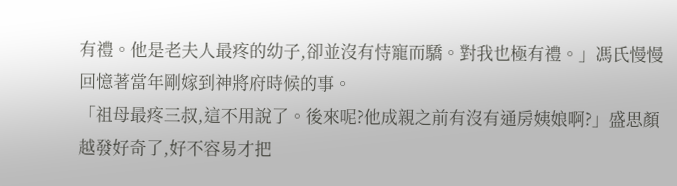有禮。他是老夫人最疼的幼子,卻並沒有恃寵而驕。對我也極有禮。」馮氏慢慢回憶著當年剛嫁到神將府時候的事。
「祖母最疼三叔,這不用說了。後來呢?他成親之前有沒有通房姨娘啊?」盛思顏越發好奇了,好不容易才把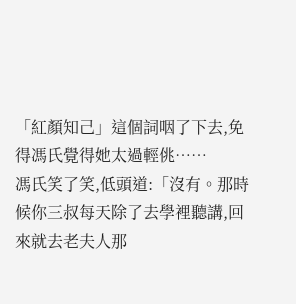「紅顏知己」這個詞咽了下去,免得馮氏覺得她太過輕佻……
馮氏笑了笑,低頭道:「沒有。那時候你三叔每天除了去學裡聽講,回來就去老夫人那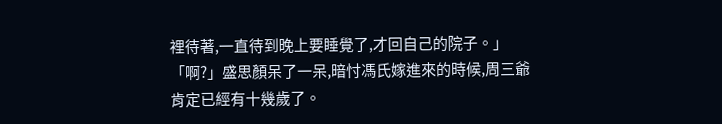裡待著,一直待到晚上要睡覺了,才回自己的院子。」
「啊?」盛思顏呆了一呆,暗忖馮氏嫁進來的時候,周三爺肯定已經有十幾歲了。